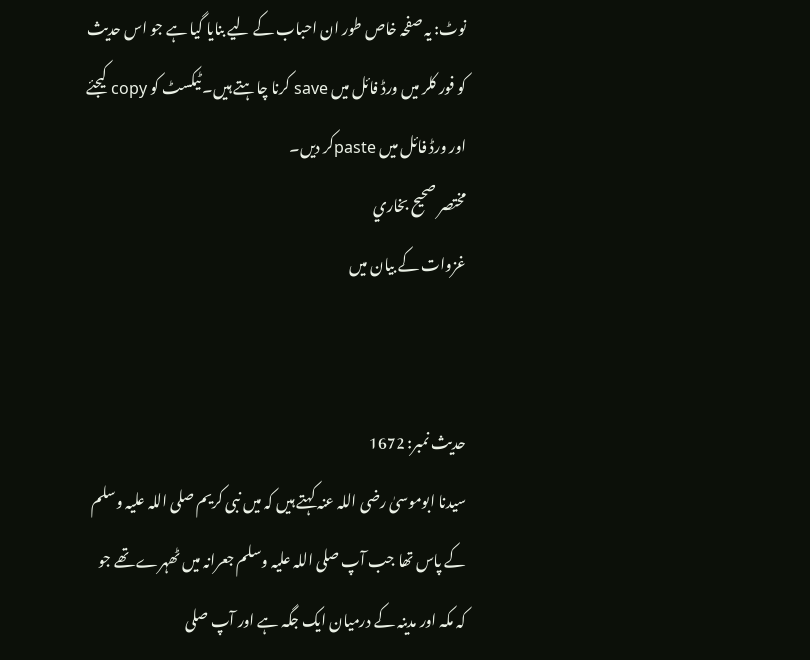نوٹ: یہ صفحہ خاص طور ان احباب کے لیے بنایا گیا ہے جو اس حدیث کو فور کلر میں ورڈ فائل میں save کرنا چاہتے ہیں۔ ٹیکسٹ کو copy کیجئے اور ورڈ فائل میں pasteکر دیں۔
مختصر صحيح بخاري
غزوات کے بیان میں


حدیث نمبر: 1672
سیدنا ابوموسیٰ رضی اللہ عنہ کہتے ہیں کہ میں نبی کریم صلی اللہ علیہ وسلم کے پاس تھا جب آپ صلی اللہ علیہ وسلم جعرانہ میں ٹھہرے تھے جو کہ مکہ اور مدینہ کے درمیان ایک جگہ ہے اور آپ صلی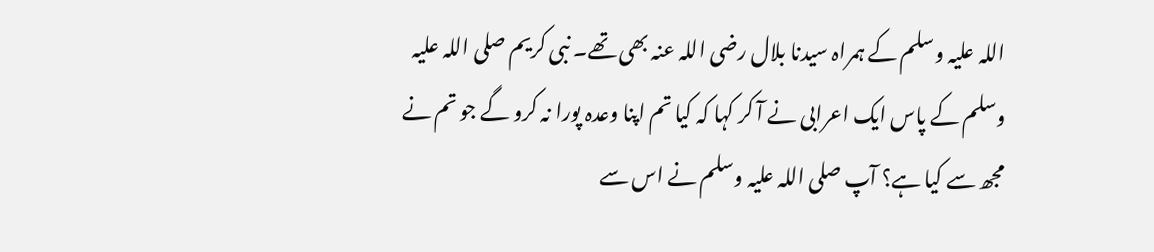اللہ علیہ وسلم کے ہمراہ سیدنا بلال رضی اللہ عنہ بھی تھے۔ نبی کریم صلی اللہ علیہ وسلم کے پاس ایک اعرابی نے آ کر کہا کہ کیا تم اپنا وعدہ پورا نہ کرو گے جو تم نے مجھ سے کیا ہے؟ آپ صلی اللہ علیہ وسلم نے اس سے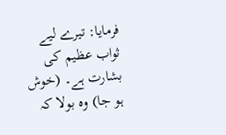فرمایا: تیرے لیے ثواب عظیم کی بشارت ہے۔ (خوش ہو جا) وہ بولا کہ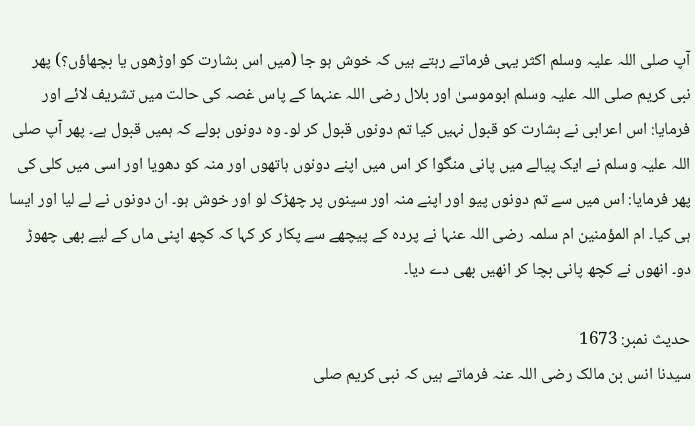آپ صلی اللہ علیہ وسلم اکثر یہی فرماتے رہتے ہیں کہ خوش ہو جا (میں اس بشارت کو اوڑھوں یا بچھاؤں؟) پھر نبی کریم صلی اللہ علیہ وسلم ابوموسیٰ اور بلال رضی اللہ عنہما کے پاس غصہ کی حالت میں تشریف لائے اور فرمایا: اس اعرابی نے بشارت کو قبول نہیں کیا تم دونوں قبول کر لو۔ وہ دونوں بولے کہ ہمیں قبول ہے۔ پھر آپ صلی اللہ علیہ وسلم نے ایک پیالے میں پانی منگوا کر اس میں اپنے دونوں ہاتھوں اور منہ کو دھویا اور اسی میں کلی کی پھر فرمایا: اس میں سے تم دونوں پیو اور اپنے منہ اور سینوں پر چھڑک لو اور خوش ہو۔ ان دونوں نے لے لیا اور ایسا ہی کیا۔ ام المؤمنین ام سلمہ رضی اللہ عنہا نے پردہ کے پیچھے سے پکار کر کہا کہ کچھ اپنی ماں کے لیے بھی چھوڑ دو۔ انھوں نے کچھ پانی بچا کر انھیں بھی دے دیا۔

حدیث نمبر: 1673
سیدنا انس بن مالک رضی اللہ عنہ فرماتے ہیں کہ نبی کریم صلی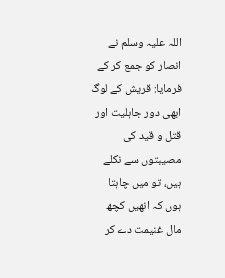اللہ علیہ وسلم نے انصار کو جمع کر کے فرمایا: قریش کے لوگ ابھی دور جاہلیت اور قتل و قید کی مصیبتوں سے نکلے ہیں، تو میں چاہتا ہوں کہ انھیں کچھ مال غنیمت دے کر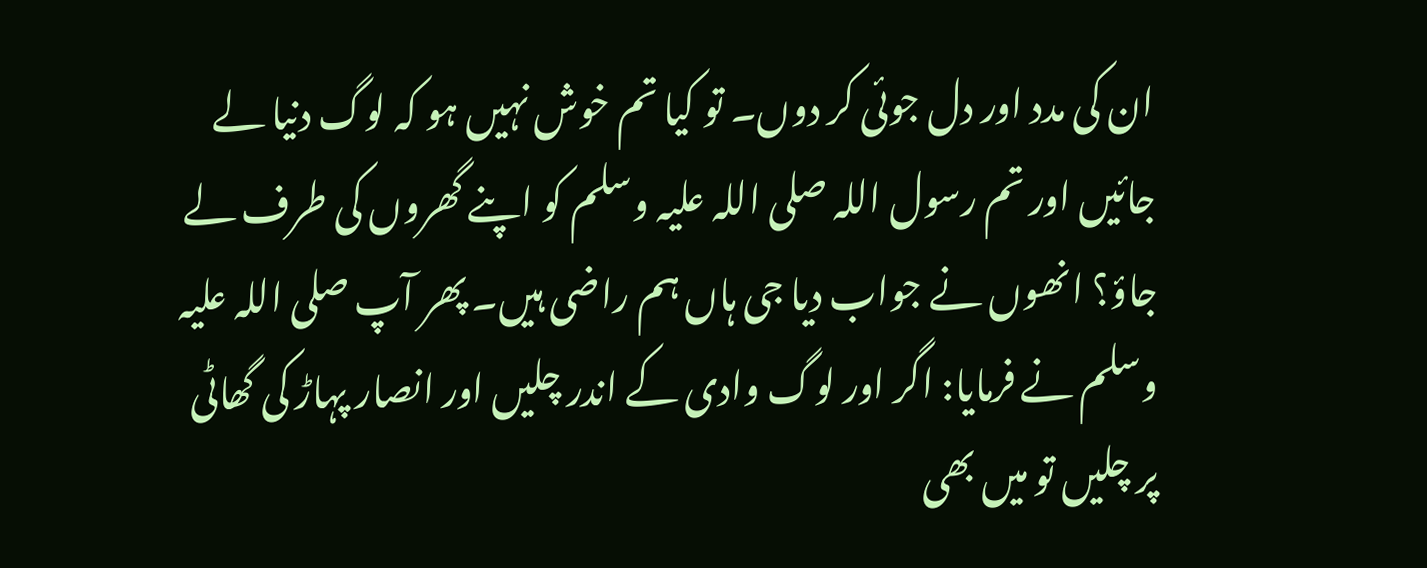ان کی مدد اور دل جوئی کر دوں۔ تو کیا تم خوش نہیں ہو کہ لوگ دنیا لے جائیں اور تم رسول اللہ صلی اللہ علیہ وسلم کو اپنے گھروں کی طرف لے جاؤ؟ انھوں نے جواب دیا جی ہاں ہم راضی ہیں۔ پھر آپ صلی اللہ علیہ وسلم نے فرمایا: اگر اور لوگ وادی کے اندر چلیں اور انصار پہاڑ کی گھاٹی پر چلیں تو میں بھی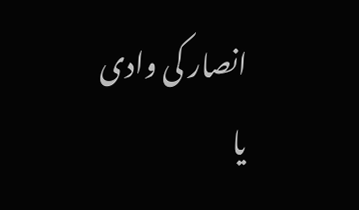انصار کی وادی یا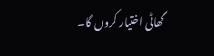گھاٹی اختیار کروں گا۔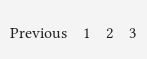Previous    1    2    3